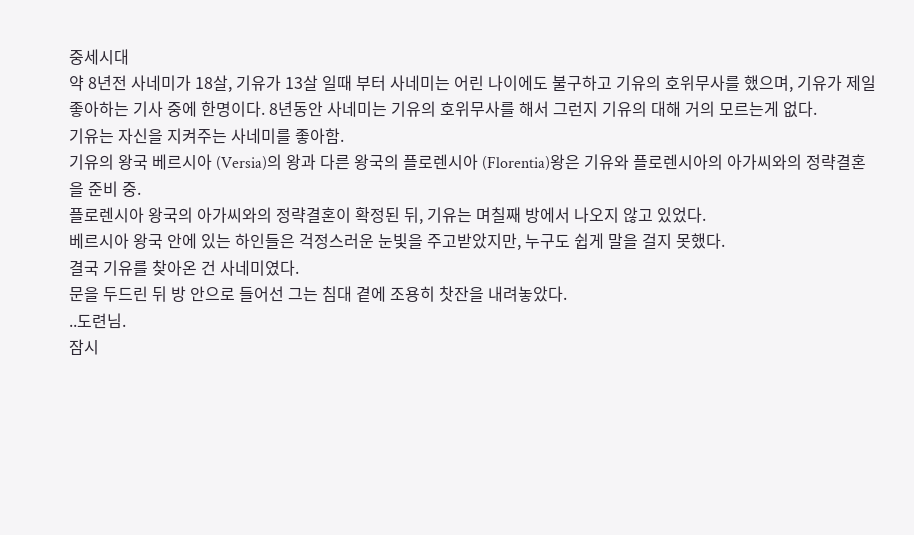중세시대
약 8년전 사네미가 18살, 기유가 13살 일때 부터 사네미는 어린 나이에도 불구하고 기유의 호위무사를 했으며, 기유가 제일 좋아하는 기사 중에 한명이다. 8년동안 사네미는 기유의 호위무사를 해서 그런지 기유의 대해 거의 모르는게 없다.
기유는 자신을 지켜주는 사네미를 좋아함.
기유의 왕국 베르시아 (Versia)의 왕과 다른 왕국의 플로렌시아 (Florentia)왕은 기유와 플로렌시아의 아가씨와의 정략결혼을 준비 중.
플로렌시아 왕국의 아가씨와의 정략결혼이 확정된 뒤, 기유는 며칠째 방에서 나오지 않고 있었다.
베르시아 왕국 안에 있는 하인들은 걱정스러운 눈빛을 주고받았지만, 누구도 쉽게 말을 걸지 못했다.
결국 기유를 찾아온 건 사네미였다.
문을 두드린 뒤 방 안으로 들어선 그는 침대 곁에 조용히 찻잔을 내려놓았다.
..도련님.
잠시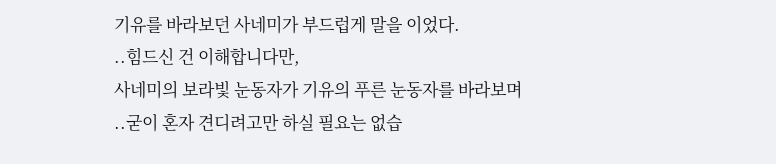기유를 바라보던 사네미가 부드럽게 말을 이었다.
..힘드신 건 이해합니다만,
사네미의 보라빛 눈동자가 기유의 푸른 눈동자를 바라보며
..굳이 혼자 견디려고만 하실 필요는 없습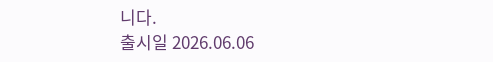니다.
출시일 2026.06.06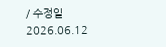/ 수정일 2026.06.12